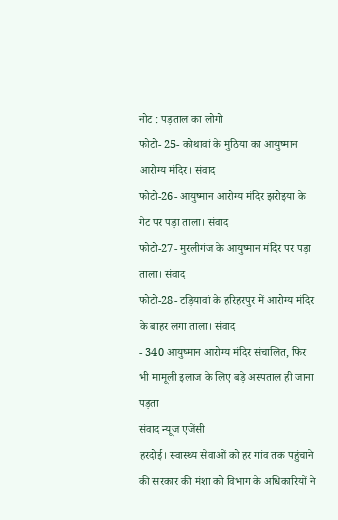नोट : पड़ताल का लोगो
फोटो- 25- कोथावां के मुठिया का आयुष्मान आरोग्य मंदिर। संवाद
फोटो-26- आयुष्मान आरोग्य मंदिर झरोइया के गेट पर पड़ा ताला। संवाद
फोटो-27- मुरलीगंज के आयुष्मान मंदिर पर पड़ा ताला। संवाद
फोटो-28- टड़ियावां के हरिहरपुर में आरोग्य मंदिर के बाहर लगा ताला। संवाद
- 340 आयुष्मान आरोग्य मंदिर संचालित, फिर भी मामूली इलाज के लिए बड़े अस्पताल ही जाना पड़ता
संवाद न्यूज एजेंसी
हरदोई। स्वास्थ्य सेवाओं को हर गांव तक पहुंचाने की सरकार की मंशा को विभाग के अधिकारियों ने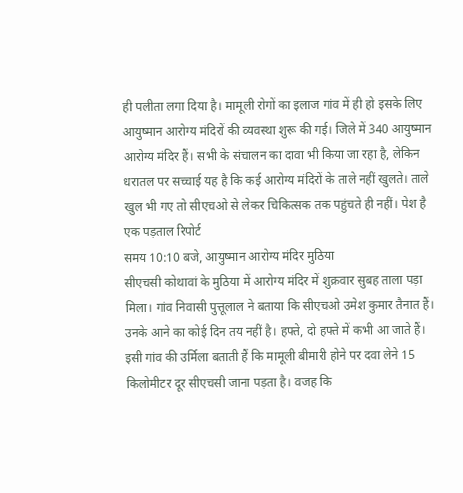ही पलीता लगा दिया है। मामूली रोगों का इलाज गांव में ही हो इसके लिए आयुष्मान आरोग्य मंदिरों की व्यवस्था शुरू की गई। जिले में 340 आयुष्मान आरोग्य मंदिर हैं। सभी के संचालन का दावा भी किया जा रहा है, लेकिन धरातल पर सच्चाई यह है कि कई आरोग्य मंदिरों के ताले नहीं खुलते। ताले खुल भी गए तो सीएचओ से लेकर चिकित्सक तक पहुंचते ही नहीं। पेश है एक पड़ताल रिपोर्ट
समय 10:10 बजे, आयुष्मान आरोग्य मंदिर मुठिया
सीएचसी कोथावां के मुठिया में आरोग्य मंदिर में शुक्रवार सुबह ताला पड़ा मिला। गांव निवासी पुत्तूलाल ने बताया कि सीएचओ उमेश कुमार तैनात हैं। उनके आने का कोई दिन तय नहीं है। हफ्ते, दो हफ्ते में कभी आ जाते हैं। इसी गांव की उर्मिला बताती हैं कि मामूली बीमारी होने पर दवा लेने 15 किलोमीटर दूर सीएचसी जाना पड़ता है। वजह कि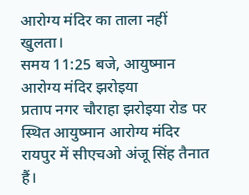आरोग्य मंदिर का ताला नहीं खुलता।
समय 11:25 बजे, आयुष्मान आरोग्य मंदिर झरोइया
प्रताप नगर चौराहा झरोइया रोड पर स्थित आयुष्मान आरोग्य मंदिर रायपुर में सीएचओ अंजू सिंह तैनात हैं।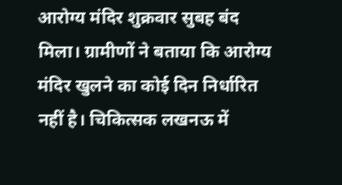आरोग्य मंदिर शुक्रवार सुबह बंद मिला। ग्रामीणों ने बताया कि आरोग्य मंदिर खुलने का कोई दिन निर्धारित नहीं है। चिकित्सक लखनऊ में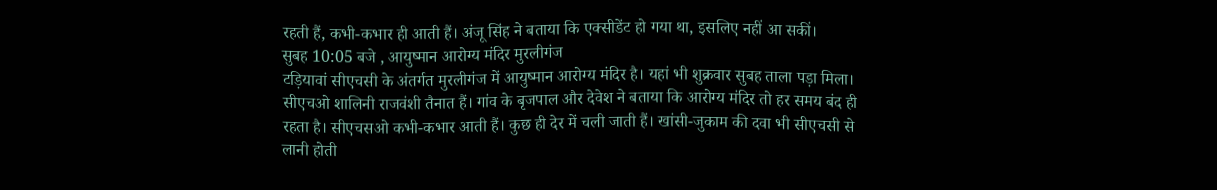रहती हैं, कभी-कभार ही आती हैं। अंजू सिंह ने बताया कि एक्सीडेंट हो गया था, इसलिए नहीं आ सकीं।
सुबह 10:05 बजे , आयुष्मान आरोग्य मंदिर मुरलीगंज
टड़ियावां सीएचसी के अंतर्गत मुरलीगंज में आयुष्मान आरोग्य मंदिर है। यहां भी शुक्रवार सुबह ताला पड़ा मिला। सीएचओ शालिनी राजवंशी तैनात हैं। गांव के बृजपाल और देवेश ने बताया कि आरोग्य मंदिर तो हर समय बंद ही रहता है। सीएचसओ कभी-कभार आती हैं। कुछ ही देर में चली जाती हैं। खांसी-जुकाम की दवा भी सीएचसी से लानी होती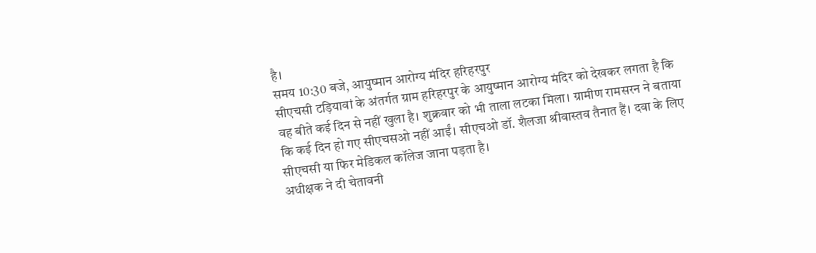है।
समय 10:30 बजे, आयुष्मान आरोग्य मंदिर हरिहरपुर
सीएचसी टड़ियावां के अंतर्गत ग्राम हरिहरपुर के आयुष्मान आरोग्य मंदिर को देखकर लगता है कि वह बीते कई दिन से नहीं खुला है। शुक्रवार को भी ताला लटका मिला। ग्रामीण रामसरन ने बताया कि कई दिन हो गए सीएचसओ नहीं आईं। सीएचओ डॉ. शैलजा श्रीवास्तव तैनात हैं। दवा के लिए सीएचसी या फिर मेडिकल कॉलेज जाना पड़ता है।
अधीक्षक ने दी चेतावनी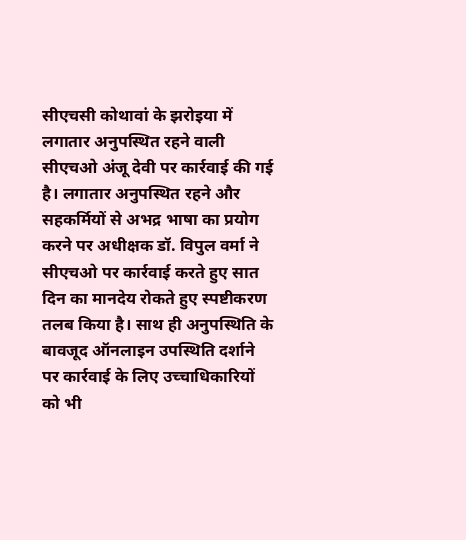सीएचसी कोथावां के झरोइया में लगातार अनुपस्थित रहने वाली सीएचओ अंजू देवी पर कार्रवाई की गई है। लगातार अनुपस्थित रहने और सहकर्मियों से अभद्र भाषा का प्रयोग करने पर अधीक्षक डॉ. विपुल वर्मा ने सीएचओ पर कार्रवाई करते हुए सात दिन का मानदेय रोकते हुए स्पष्टीकरण तलब किया है। साथ ही अनुपस्थिति के बावजूद ऑनलाइन उपस्थिति दर्शाने पर कार्रवाई के लिए उच्चाधिकारियों को भी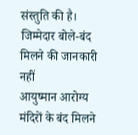संस्तुति की है।
जिम्मेदार बोले-बंद मिलने की जानकारी नहीं
आयुष्मान आरोग्य मंदिरों के बंद मिलने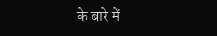के बारे में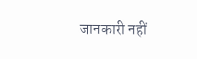जानकारी नहीं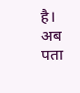है। अब पता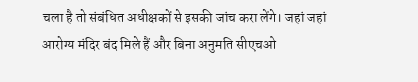चला है तो संबंधित अधीक्षकों से इसकी जांच करा लेंगे। जहां जहां आरोग्य मंदिर बंद मिले हैं और बिना अनुमति सीएचओ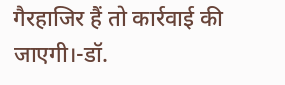गैरहाजिर हैं तो कार्रवाई की जाएगी।-डॉ.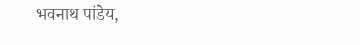भवनाथ पांडेय,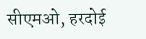सीएमओ, हरदोई